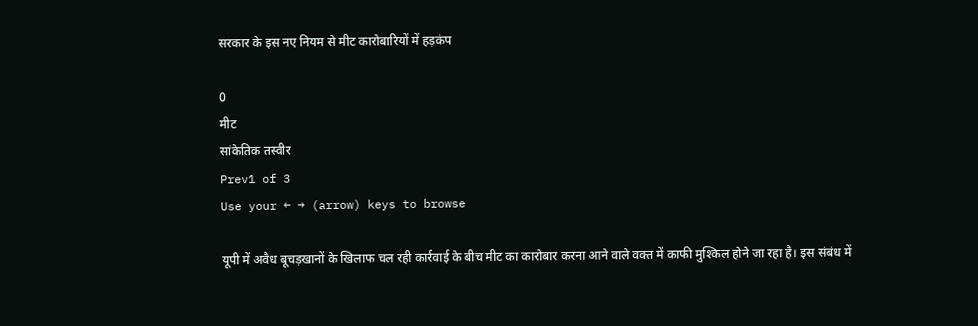सरकार के इस नए नियम से मीट कारोबारियों में हड़कंप

0
मीट
सांकेतिक तस्वीर
Prev1 of 3
Use your ← → (arrow) keys to browse

यूपी में अवैध बूचड़खानों के खिलाफ चल रही कार्रवाई के बीच मीट का कारोबार करना आने वाले वक्त में काफी मुश्किल होने जा रहा है। इस संबंध में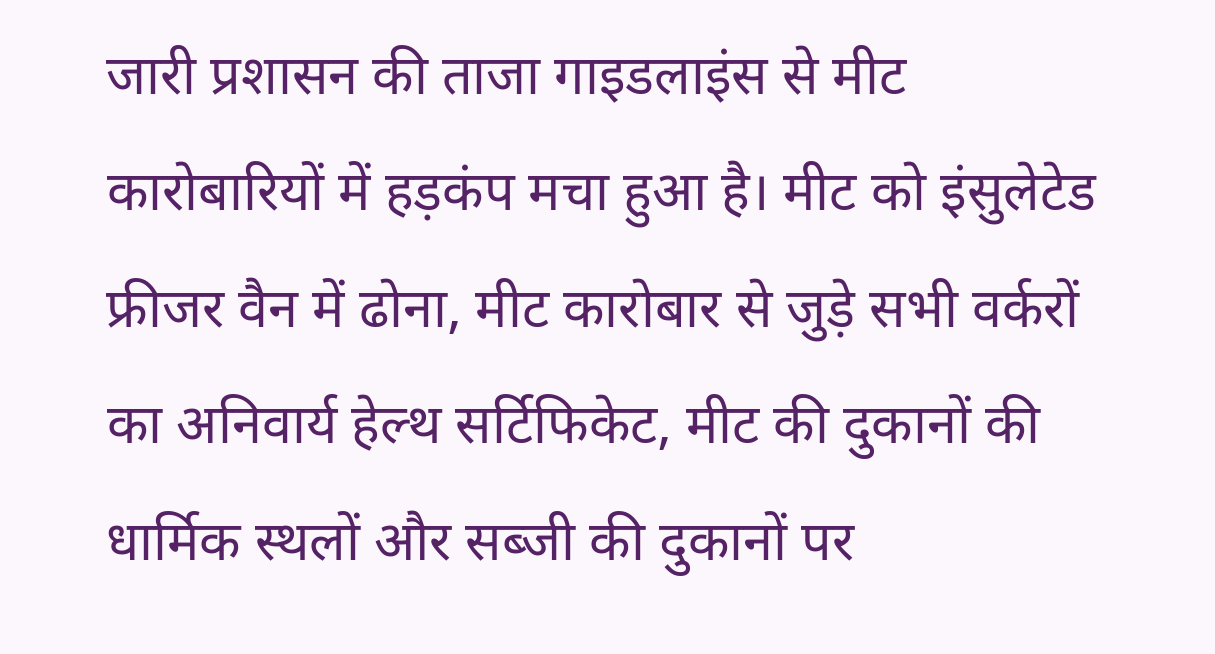जारी प्रशासन की ताजा गाइडलाइंस से मीट कारोबारियों में हड़कंप मचा हुआ है। मीट को इंसुलेटेड फ्रीजर वैन में ढोना, मीट कारोबार से जुड़े सभी वर्करों का अनिवार्य हेल्थ सर्टिफिकेट, मीट की दुकानों की धार्मिक स्थलों और सब्जी की दुकानों पर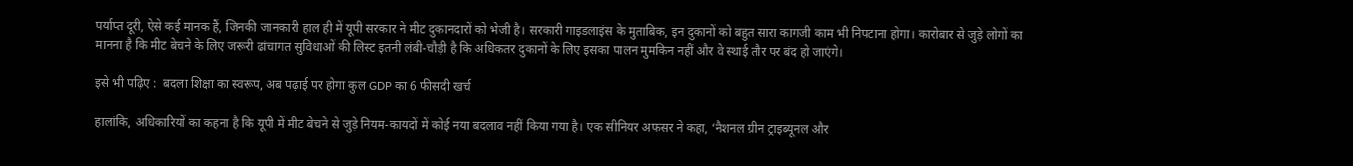पर्याप्त दूरी, ऐसे कई मानक हैं, जिनकी जानकारी हाल ही में यूपी सरकार ने मीट दुकानदारों को भेजी है। सरकारी गाइडलाइंस के मुताबिक, इन दुकानों को बहुत सारा कागजी काम भी निपटाना होगा। कारोबार से जुड़े लोगों का मानना है कि मीट बेचने के लिए जरूरी ढांचागत सुविधाओं की लिस्ट इतनी लंबी-चौड़ी है कि अधिकतर दुकानों के लिए इसका पालन मुमकिन नहीं और वे स्थाई तौर पर बंद हो जाएंगे।

इसे भी पढ़िए :  बदला शिक्षा का स्वरूप, अब पढ़ाई पर होगा कुल GDP का 6 फीसदी खर्च

हालांकि, अधिकारियों का कहना है कि यूपी में मीट बेचने से जुड़े नियम-कायदों में कोई नया बदलाव नहीं किया गया है। एक सीनियर अफसर ने कहा, ‘नैशनल ग्रीन ट्राइब्यूनल और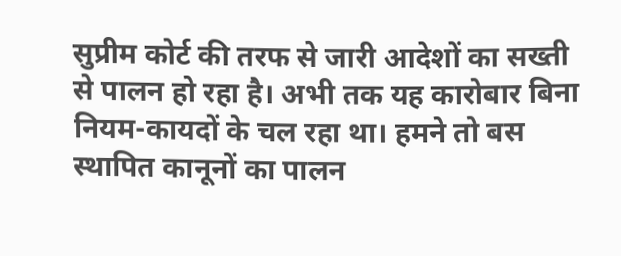सुप्रीम कोर्ट की तरफ से जारी आदेशों का सख्ती से पालन हो रहा है। अभी तक यह कारोबार बिना नियम-कायदों के चल रहा था। हमने तो बस स्थापित कानूनों का पालन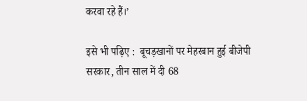करवा रहे हैं।’

इसे भी पढ़िए :  बूचड़खानों पर मेहरबान हुई बीजेपी सरकार, तीन साल में दी 68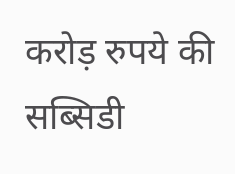करोड़ रुपये की सब्सिडी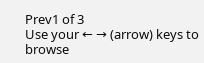Prev1 of 3
Use your ← → (arrow) keys to browse